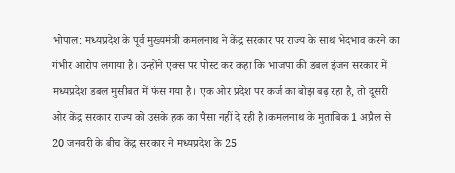भोपाल: मध्यप्रदेश के पूर्व मुख्यमंत्री कमलनाथ ने केंद्र सरकार पर राज्य के साथ भेदभाव करने का गंभीर आरोप लगाया है। उन्होंने एक्स पर पोस्ट कर कहा कि भाजपा की डबल इंजन सरकार में मध्यप्रदेश डबल मुसीबत में फंस गया है। एक ओर प्रदेश पर कर्ज का बोझ बढ़ रहा है, तो दूसरी ओर केंद्र सरकार राज्य को उसके हक का पैसा नहीं दे रही है।कमलनाथ के मुताबिक 1 अप्रैल से 20 जनवरी के बीच केंद्र सरकार ने मध्यप्रदेश के 25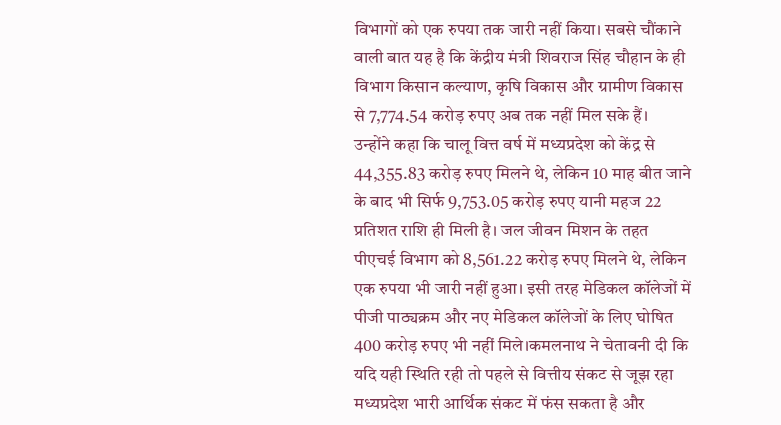विभागों को एक रुपया तक जारी नहीं किया। सबसे चौंकाने वाली बात यह है कि केंद्रीय मंत्री शिवराज सिंह चौहान के ही विभाग किसान कल्याण, कृषि विकास और ग्रामीण विकास से 7,774.54 करोड़ रुपए अब तक नहीं मिल सके हैं।
उन्होंने कहा कि चालू वित्त वर्ष में मध्यप्रदेश को केंद्र से 44,355.83 करोड़ रुपए मिलने थे, लेकिन 10 माह बीत जाने के बाद भी सिर्फ 9,753.05 करोड़ रुपए यानी महज 22 प्रतिशत राशि ही मिली है। जल जीवन मिशन के तहत पीएचई विभाग को 8,561.22 करोड़ रुपए मिलने थे, लेकिन एक रुपया भी जारी नहीं हुआ। इसी तरह मेडिकल कॉलेजों में पीजी पाठ्यक्रम और नए मेडिकल कॉलेजों के लिए घोषित 400 करोड़ रुपए भी नहीं मिले।कमलनाथ ने चेतावनी दी कि यदि यही स्थिति रही तो पहले से वित्तीय संकट से जूझ रहा मध्यप्रदेश भारी आर्थिक संकट में फंस सकता है और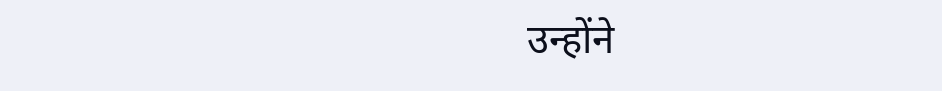उन्होंने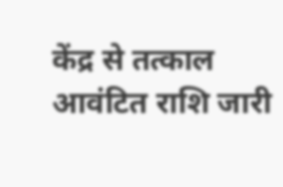केंद्र से तत्काल आवंटित राशि जारी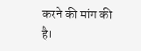करने की मांग की है।